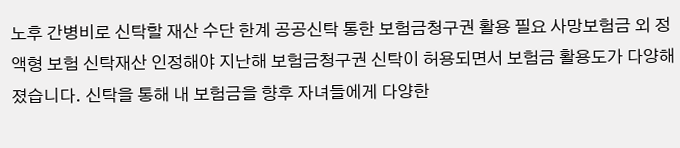노후 간병비로 신탁할 재산 수단 한계 공공신탁 통한 보험금청구권 활용 필요 사망보험금 외 정액형 보험 신탁재산 인정해야 지난해 보험금청구권 신탁이 허용되면서 보험금 활용도가 다양해졌습니다. 신탁을 통해 내 보험금을 향후 자녀들에게 다양한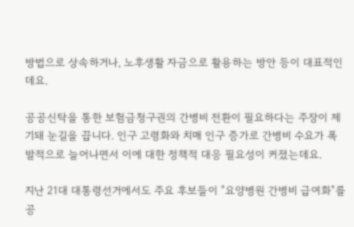방법으로 상속하거나, 노후생활 자금으로 활용하는 방안 등이 대표적인데요.

공공신탁을 통한 보험금청구권의 간병비 전환이 필요하다는 주장이 제기돼 눈길을 끕니다. 인구 고령화와 치매 인구 증가로 간병비 수요가 폭발적으로 늘어나면서 이에 대한 정책적 대응 필요성이 커졌는데요.

지난 21대 대통령선거에서도 주요 후보들이 "요양병원 간병비 급여화"를 공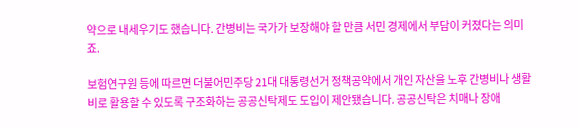약으로 내세우기도 했습니다. 간병비는 국가가 보장해야 할 만큼 서민 경제에서 부담이 커졌다는 의미죠.

보험연구원 등에 따르면 더불어민주당 21대 대통령선거 정책공약에서 개인 자산을 노후 간병비나 생활비로 활용할 수 있도록 구조화하는 공공신탁제도 도입이 제안됐습니다. 공공신탁은 치매나 장애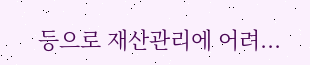등으로 재산관리에 어려...